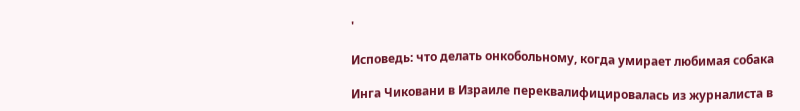'

Исповедь: что делать онкобольному, когда умирает любимая собака

Инга Чиковани в Израиле переквалифицировалась из журналиста в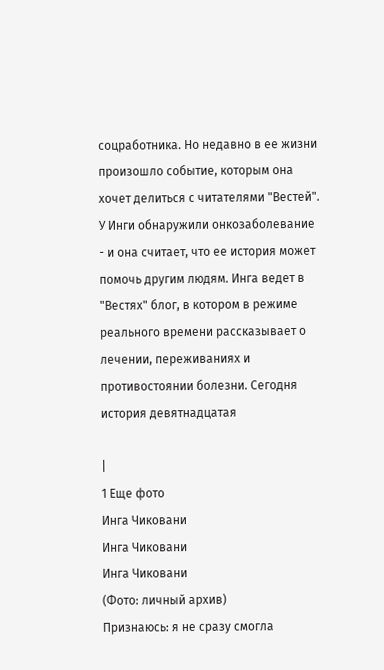соцработника. Но недавно в ее жизни произошло событие, которым она хочет делиться с читателями "Вестей". У Инги обнаружили онкозаболевание - и она считает, что ее история может помочь другим людям. Инга ведет в "Вестях" блог, в котором в режиме реального времени рассказывает о лечении, переживаниях и противостоянии болезни. Сегодня история девятнадцатая

|
1 Еще фото
Инга Чиковани
Инга Чиковани
Инга Чиковани
(Фото: личный архив)
Признаюсь: я не сразу смогла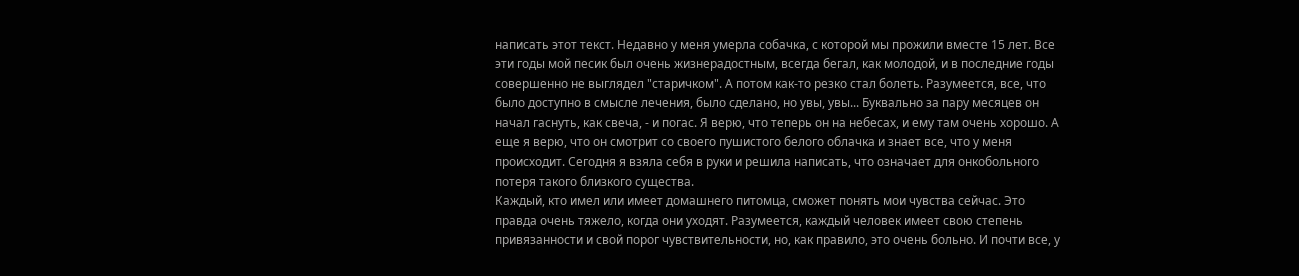написать этот текст. Недавно у меня умерла собачка, с которой мы прожили вместе 15 лет. Все эти годы мой песик был очень жизнерадостным, всегда бегал, как молодой, и в последние годы совершенно не выглядел "старичком". А потом как-то резко стал болеть. Разумеется, все, что было доступно в смысле лечения, было сделано, но увы, увы... Буквально за пару месяцев он начал гаснуть, как свеча, - и погас. Я верю, что теперь он на небесах, и ему там очень хорошо. А еще я верю, что он смотрит со своего пушистого белого облачка и знает все, что у меня происходит. Сегодня я взяла себя в руки и решила написать, что означает для онкобольного потеря такого близкого существа.
Каждый, кто имел или имеет домашнего питомца, сможет понять мои чувства сейчас. Это правда очень тяжело, когда они уходят. Разумеется, каждый человек имеет свою степень привязанности и свой порог чувствительности, но, как правило, это очень больно. И почти все, у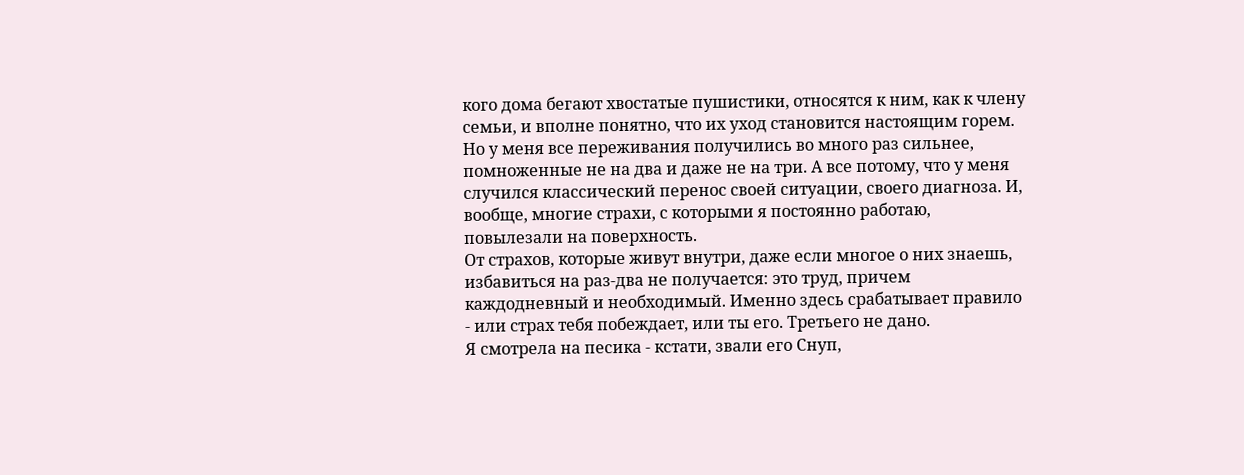кого дома бегают хвостатые пушистики, относятся к ним, как к члену семьи, и вполне понятно, что их уход становится настоящим горем.
Но у меня все переживания получились во много раз сильнее, помноженные не на два и даже не на три. А все потому, что у меня случился классический перенос своей ситуации, своего диагноза. И, вообще, многие страхи, с которыми я постоянно работаю, повылезали на поверхность.
От страхов, которые живут внутри, даже если многое о них знаешь, избавиться на раз-два не получается: это труд, причем каждодневный и необходимый. Именно здесь срабатывает правило - или страх тебя побеждает, или ты его. Третьего не дано.
Я смотрела на песика - кстати, звали его Снуп,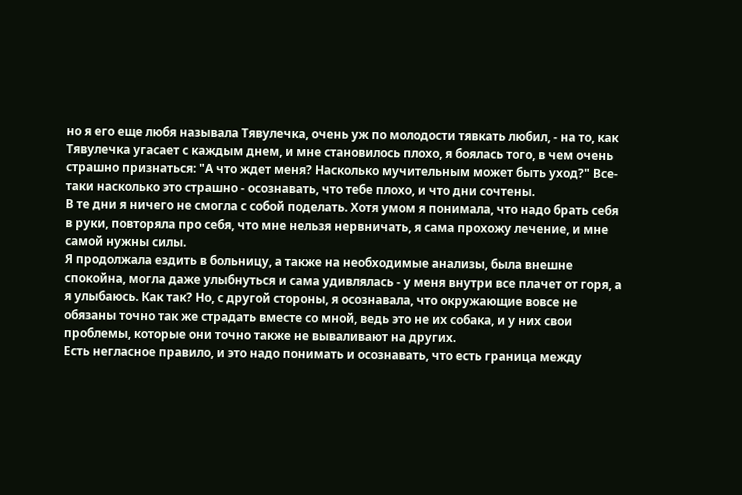но я его еще любя называла Тявулечка, очень уж по молодости тявкать любил, - на то, как Тявулечка угасает с каждым днем, и мне становилось плохо, я боялась того, в чем очень страшно признаться: "А что ждет меня? Насколько мучительным может быть уход?" Все-таки насколько это страшно - осознавать, что тебе плохо, и что дни сочтены.
В те дни я ничего не смогла с собой поделать. Хотя умом я понимала, что надо брать себя в руки, повторяла про себя, что мне нельзя нервничать, я сама прохожу лечение, и мне самой нужны силы.
Я продолжала ездить в больницу, а также на необходимые анализы, была внешне спокойна, могла даже улыбнуться и сама удивлялась - у меня внутри все плачет от горя, а я улыбаюсь. Как так? Но, с другой стороны, я осознавала, что окружающие вовсе не обязаны точно так же страдать вместе со мной, ведь это не их собака, и у них свои проблемы, которые они точно также не вываливают на других.
Есть негласное правило, и это надо понимать и осознавать, что есть граница между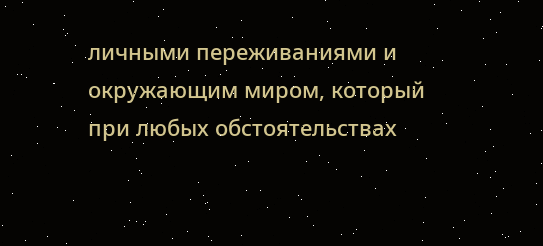личными переживаниями и окружающим миром, который при любых обстоятельствах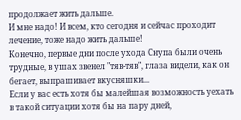продолжает жить дальше.
И мне надо! И всем, кто сегодня и сейчас проходит лечение, тоже надо жить дальше!
Конечно, первые дни после ухода Снупа были очень трудные, в ушах звенел "тяв-тяв", глаза видели, как он бегает, выпрашивает вкусняшки...
Если у вас есть хотя бы малейшая возможность уехать в такой ситуации хотя бы на пару дней,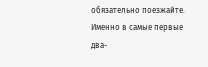обязательно поезжайте. Именно в самые первые два-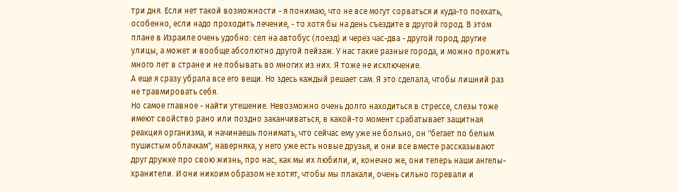три дня. Если нет такой возможности - я понимаю, что не все могут сорваться и куда-то поехать, особенно, если надо проходить лечение, - то хотя бы на день съездите в другой город. В этом плане в Израиле очень удобно: сел на автобус (поезд) и через час-два - другой город, другие улицы, а может и вообще абсолютно другой пейзаж. У нас такие разные города, и можно прожить много лет в стране и не побывать во многих из них. Я тоже не исключение.
А еще я сразу убрала все его вещи. Но здесь каждый решает сам. Я это сделала, чтобы лишний раз не травмировать себя.
Но самое главное - найти утешение. Невозможно очень долго находиться в стрессе, слезы тоже имеют свойство рано или поздно заканчиваться, в какой-то момент срабатывает защитная реакция организма, и начинаешь понимать, что сейчас ему уже не больно, он "бегает по белым пушистым облачкам", наверняка, у него уже есть новые друзья, и они все вместе рассказывают друг дружке про свою жизнь, про нас, как мы их любили, и, конечно же, они теперь наши ангелы-хранители. И они никоим образом не хотят, чтобы мы плакали, очень сильно горевали и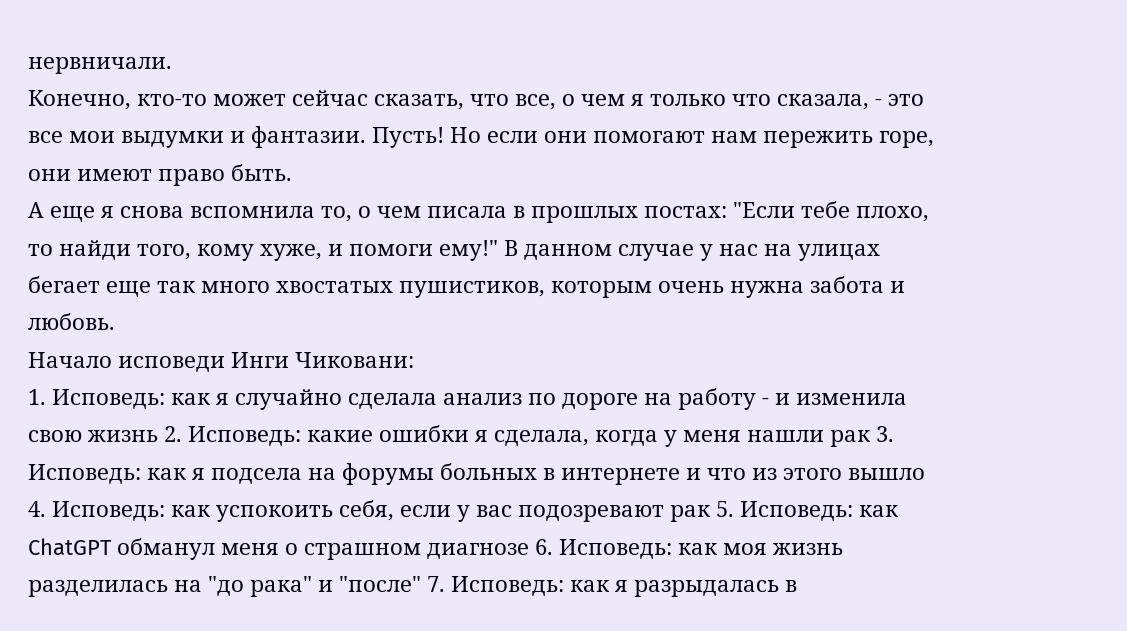нервничали.
Конечно, кто-то может сейчас сказать, что все, о чем я только что сказала, - это все мои выдумки и фантазии. Пусть! Но если они помогают нам пережить горе, они имеют право быть.
А еще я снова вспомнила то, о чем писала в прошлых постах: "Если тебе плохо, то найди того, кому хуже, и помоги ему!" В данном случае у нас на улицах бегает еще так много хвостатых пушистиков, которым очень нужна забота и любовь.
Начало исповеди Инги Чиковани:
1. Исповедь: как я случайно сделала анализ по дороге на работу - и изменила свою жизнь 2. Исповедь: какие ошибки я сделала, когда у меня нашли рак 3. Исповедь: как я подсела на форумы больных в интернете и что из этого вышло 4. Исповедь: как успокоить себя, если у вас подозревают рак 5. Исповедь: как ChatGPT обманул меня о страшном диагнозе 6. Исповедь: как моя жизнь разделилась на "до рака" и "после" 7. Исповедь: как я разрыдалась в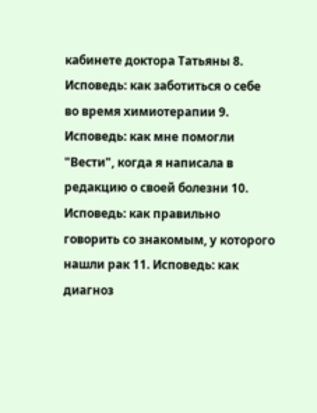кабинете доктора Татьяны 8. Исповедь: как заботиться о себе во время химиотерапии 9. Исповедь: как мне помогли "Вести", когда я написала в редакцию о своей болезни 10. Исповедь: как правильно говорить со знакомым, у которого нашли рак 11. Исповедь: как диагноз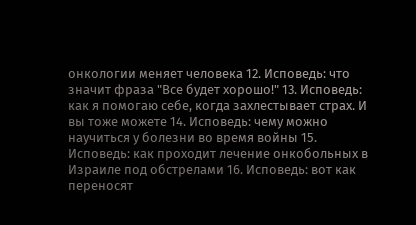онкологии меняет человека 12. Исповедь: что значит фраза "Все будет хорошо!" 13. Исповедь: как я помогаю себе, когда захлестывает страх. И вы тоже можете 14. Исповедь: чему можно научиться у болезни во время войны 15. Исповедь: как проходит лечение онкобольных в Израиле под обстрелами 16. Исповедь: вот как переносят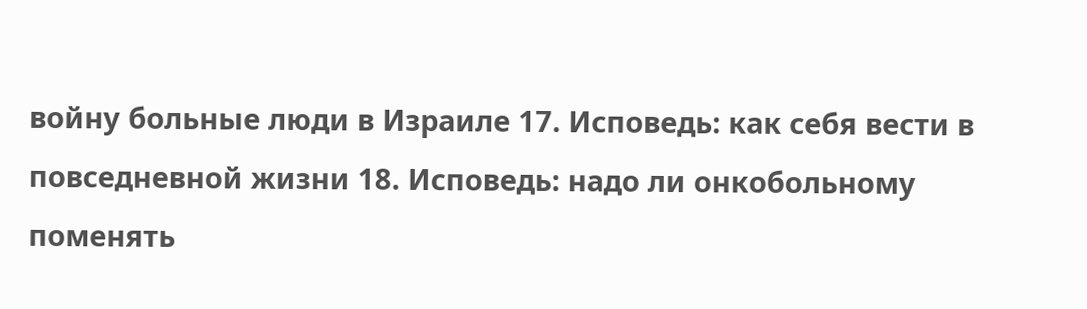войну больные люди в Израиле 17. Исповедь: как себя вести в повседневной жизни 18. Исповедь: надо ли онкобольному поменять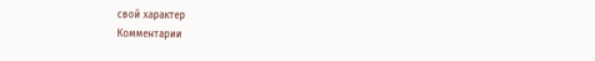свой характер
Комментарии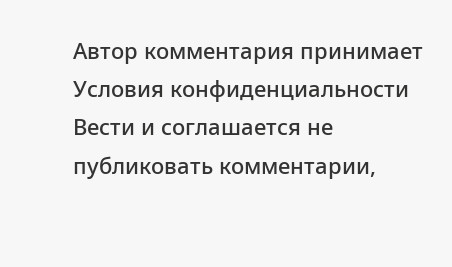Автор комментария принимает Условия конфиденциальности Вести и соглашается не публиковать комментарии,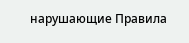нарушающие Правила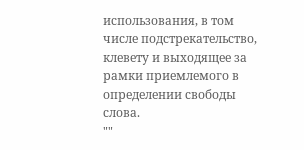использования, в том числе подстрекательство, клевету и выходящее за рамки приемлемого в определении свободы слова.
""